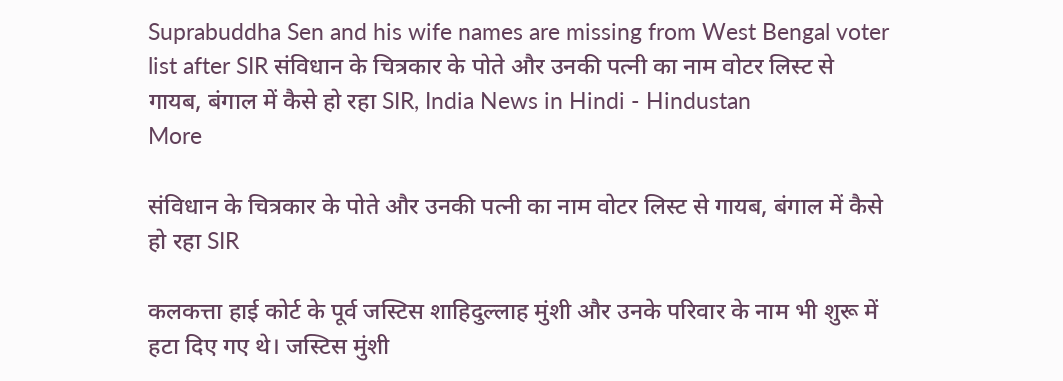Suprabuddha Sen and his wife names are missing from West Bengal voter list after SIR संविधान के चित्रकार के पोते और उनकी पत्नी का नाम वोटर लिस्ट से गायब, बंगाल में कैसे हो रहा SIR, India News in Hindi - Hindustan
More

संविधान के चित्रकार के पोते और उनकी पत्नी का नाम वोटर लिस्ट से गायब, बंगाल में कैसे हो रहा SIR

कलकत्ता हाई कोर्ट के पूर्व जस्टिस शाहिदुल्लाह मुंशी और उनके परिवार के नाम भी शुरू में हटा दिए गए थे। जस्टिस मुंशी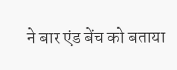ने बार एंड बेंच को बताया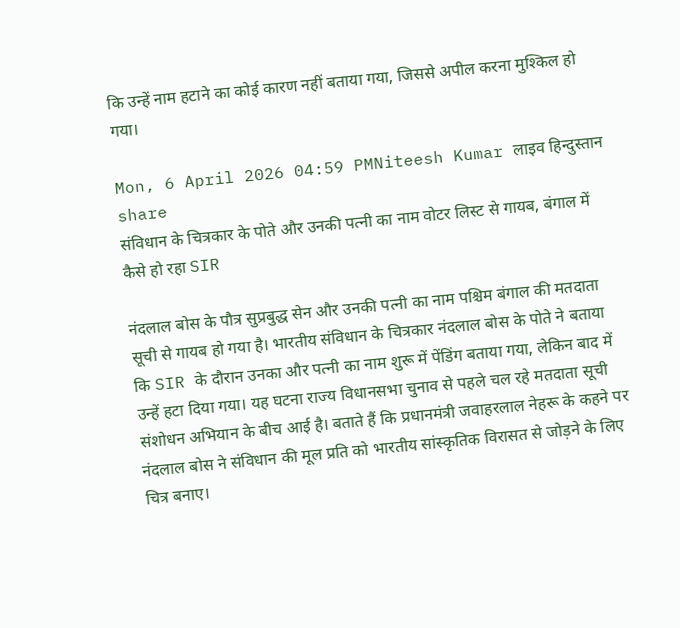कि उन्हें नाम हटाने का कोई कारण नहीं बताया गया, जिससे अपील करना मुश्किल हो गया।

Mon, 6 April 2026 04:59 PMNiteesh Kumar लाइव हिन्दुस्तान
share
संविधान के चित्रकार के पोते और उनकी पत्नी का नाम वोटर लिस्ट से गायब, बंगाल में कैसे हो रहा SIR

नंदलाल बोस के पौत्र सुप्रबुद्ध सेन और उनकी पत्नी का नाम पश्चिम बंगाल की मतदाता सूची से गायब हो गया है। भारतीय संविधान के चित्रकार नंदलाल बोस के पोते ने बताया कि SIR के दौरान उनका और पत्नी का नाम शुरू में पेंडिंग बताया गया, लेकिन बाद में उन्हें हटा दिया गया। यह घटना राज्य विधानसभा चुनाव से पहले चल रहे मतदाता सूची संशोधन अभियान के बीच आई है। बताते हैं कि प्रधानमंत्री जवाहरलाल नेहरू के कहने पर नंदलाल बोस ने संविधान की मूल प्रति को भारतीय सांस्कृतिक विरासत से जोड़ने के लिए चित्र बनाए।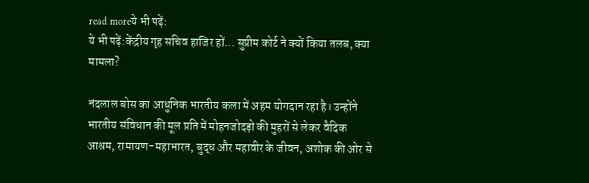read moreये भी पढ़ें:
ये भी पढ़ें:केंद्रीय गृह सचिव हाजिर हों... सुप्रीम कोर्ट ने क्यों किया तलब, क्या मामला?

नंदलाल बोस का आधुनिक भारतीय कला में अहम योगदान रहा है। उन्होंने भारतीय संविधान की मूल प्रति में मोहनजोदड़ो की मुहरों से लेकर वैदिक आश्रम, रामायण-महाभारत, बुद्ध और महावीर के जीवन, अशोक की ओर से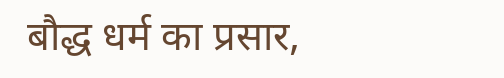बौद्ध धर्म का प्रसार,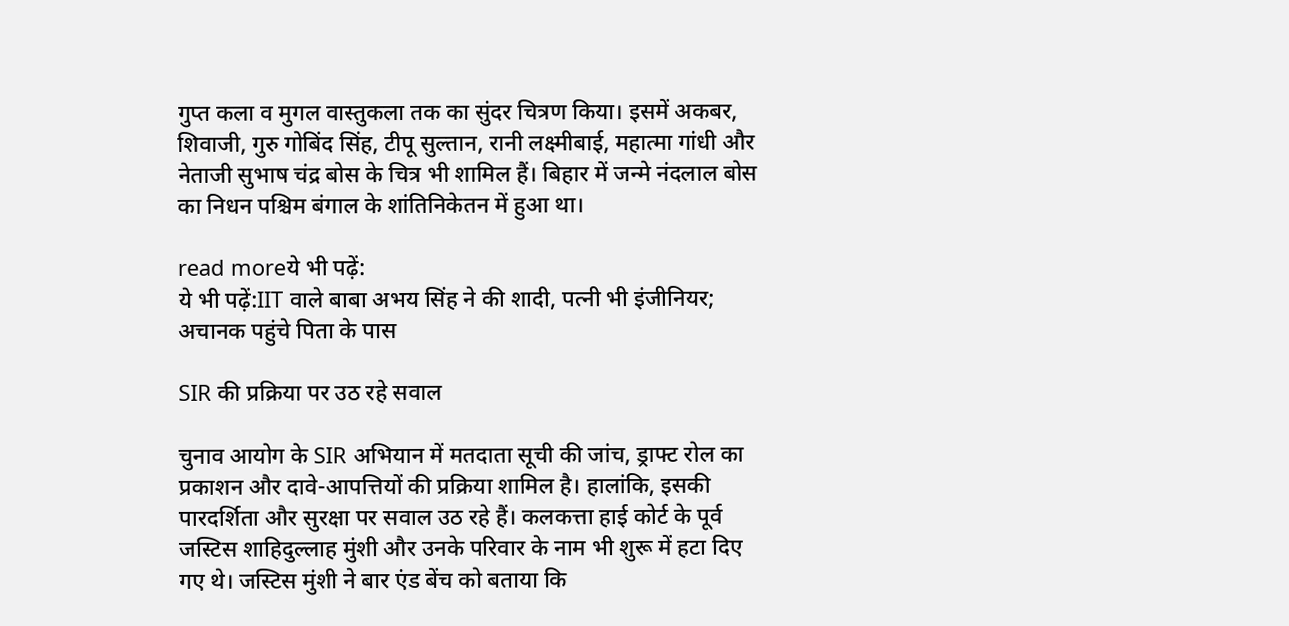गुप्त कला व मुगल वास्तुकला तक का सुंदर चित्रण किया। इसमें अकबर, शिवाजी, गुरु गोबिंद सिंह, टीपू सुल्तान, रानी लक्ष्मीबाई, महात्मा गांधी और नेताजी सुभाष चंद्र बोस के चित्र भी शामिल हैं। बिहार में जन्मे नंदलाल बोस का निधन पश्चिम बंगाल के शांतिनिकेतन में हुआ था।

read moreये भी पढ़ें:
ये भी पढ़ें:IIT वाले बाबा अभय सिंह ने की शादी, पत्नी भी इंजीनियर; अचानक पहुंचे पिता के पास

SIR की प्रक्रिया पर उठ रहे सवाल

चुनाव आयोग के SIR अभियान में मतदाता सूची की जांच, ड्राफ्ट रोल का प्रकाशन और दावे-आपत्तियों की प्रक्रिया शामिल है। हालांकि, इसकी पारदर्शिता और सुरक्षा पर सवाल उठ रहे हैं। कलकत्ता हाई कोर्ट के पूर्व जस्टिस शाहिदुल्लाह मुंशी और उनके परिवार के नाम भी शुरू में हटा दिए गए थे। जस्टिस मुंशी ने बार एंड बेंच को बताया कि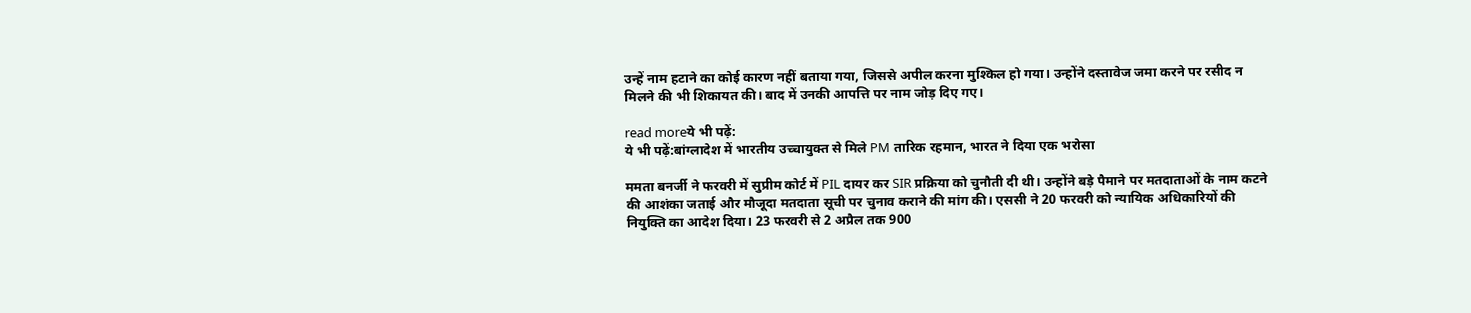उन्हें नाम हटाने का कोई कारण नहीं बताया गया, जिससे अपील करना मुश्किल हो गया। उन्होंने दस्तावेज जमा करने पर रसीद न मिलने की भी शिकायत की। बाद में उनकी आपत्ति पर नाम जोड़ दिए गए।

read moreये भी पढ़ें:
ये भी पढ़ें:बांग्लादेश में भारतीय उच्चायुक्त से मिले PM तारिक रहमान, भारत ने दिया एक भरोसा

ममता बनर्जी ने फरवरी में सुप्रीम कोर्ट में PIL दायर कर SIR प्रक्रिया को चुनौती दी थी। उन्होंने बड़े पैमाने पर मतदाताओं के नाम कटने की आशंका जताई और मौजूदा मतदाता सूची पर चुनाव कराने की मांग की। एससी ने 20 फरवरी को न्यायिक अधिकारियों की नियुक्ति का आदेश दिया। 23 फरवरी से 2 अप्रैल तक 900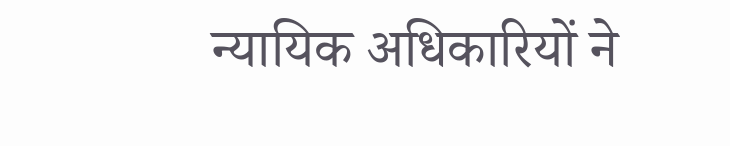न्यायिक अधिकारियों ने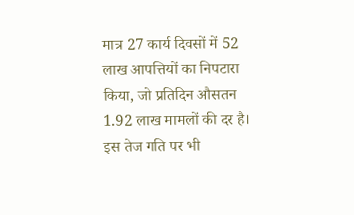मात्र 27 कार्य दिवसों में 52 लाख आपत्तियों का निपटारा किया, जो प्रतिदिन औसतन 1.92 लाख मामलों की दर है। इस तेज गति पर भी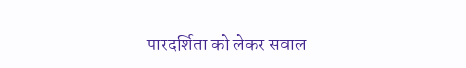पारदर्शिता को लेकर सवाल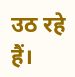उठ रहे हैं।